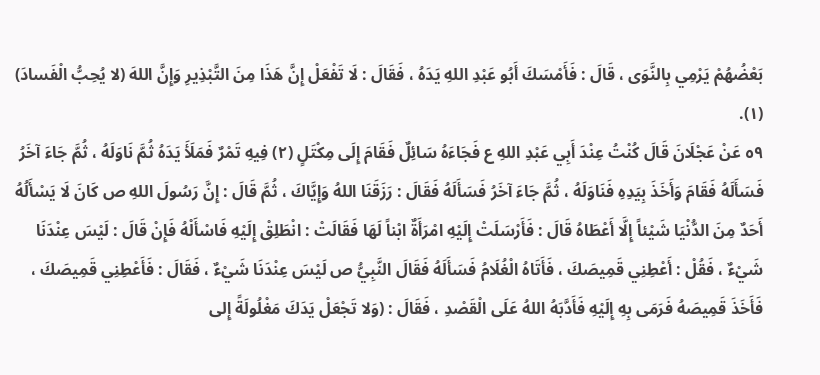بَعْضُهُمْ يَرْمِي بِالنَّوَى ، قَالَ : فَأَمْسَكَ أَبُو عَبْدِ اللهِ يَدَهُ ، فَقَالَ : لَا تَفْعَلْ إِنَّ هَذَا مِنَ التَّبْذِيرِ وَإِنَّ اللهَ (لا يُحِبُّ الْفَسادَ) (١).
٥٩ عَنْ عَجْلَانَ قَالَ كُنْتُ عِنْدَ أَبِي عَبْدِ اللهِ ع فَجَاءَهُ سَائِلٌ فَقَامَ إِلَى مِكْتَلٍ (٢) فِيهِ تَمْرٌ فَمَلَأَ يَدَهُ ثُمَّ نَاوَلَهُ ، ثُمَّ جَاءَ آخَرُ فَسَأَلَهُ فَقَامَ وَأَخَذَ بِيَدِهِ فَنَاوَلَهُ ، ثُمَّ جَاءَ آخَرُ فَسَأَلَهُ فَقَالَ : رَزَقَنَا اللهُ وَإِيَّاكَ ، ثُمَّ قَالَ : إِنَّ رَسُولَ اللهِ ص كَانَ لَا يَسْأَلُهُ أَحَدٌ مِنَ الدُّنْيَا شَيْئاً إِلَّا أَعْطَاهُ قَالَ : فَأَرْسَلَتْ إِلَيْهِ امْرَأَةٌ ابْناً لَهَا فَقَالَتْ : انْطَلِقْ إِلَيْهِ فَاسْأَلْهُ فَإِنْ قَالَ : لَيْسَ عِنْدَنَا شَيْءٌ ، فَقُلْ : أَعْطِنِي قَمِيصَكَ ، فَأَتَاهُ الْغُلَامُ فَسَأَلَهُ فَقَالَ النَّبِيُّ ص لَيْسَ عِنْدَنَا شَيْءٌ ، فَقَالَ : فَأَعْطِنِي قَمِيصَكَ ، فَأَخَذَ قَمِيصَهُ فَرَمَى بِهِ إِلَيْهِ فَأَدَّبَهُ اللهُ عَلَى الْقَصْدِ ، فَقَالَ : (وَلا تَجْعَلْ يَدَكَ مَغْلُولَةً إِلى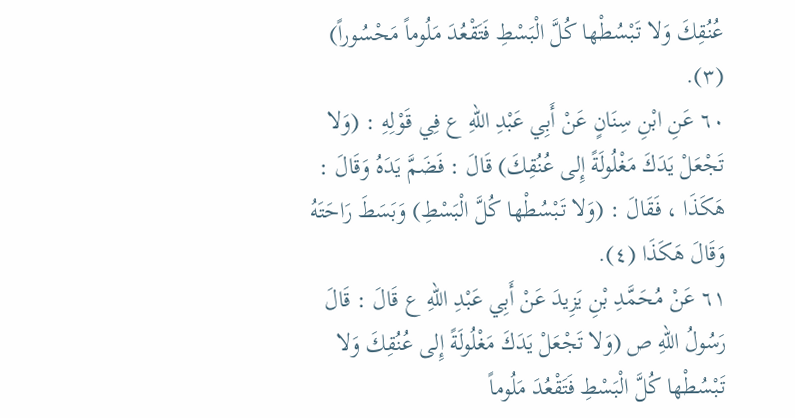عُنُقِكَ وَلا تَبْسُطْها كُلَّ الْبَسْطِ فَتَقْعُدَ مَلُوماً مَحْسُوراً) (٣).
٦٠ عَنِ ابْنِ سِنَانٍ عَنْ أَبِي عَبْدِ اللهِ ع فِي قَوْلِهِ : (وَلا تَجْعَلْ يَدَكَ مَغْلُولَةً إِلى عُنُقِكَ) قَالَ : فَضَمَّ يَدَهُ وَقَالَ : هَكَذَا ، فَقَالَ : (وَلا تَبْسُطْها كُلَّ الْبَسْطِ) وَبَسَطَ رَاحَتَهُ وَقَالَ هَكَذَا (٤).
٦١ عَنْ مُحَمَّدِ بْنِ يَزِيدَ عَنْ أَبِي عَبْدِ اللهِ ع قَالَ : قَالَ رَسُولُ اللهِ ص (وَلا تَجْعَلْ يَدَكَ مَغْلُولَةً إِلى عُنُقِكَ وَلا تَبْسُطْها كُلَّ الْبَسْطِ فَتَقْعُدَ مَلُوماً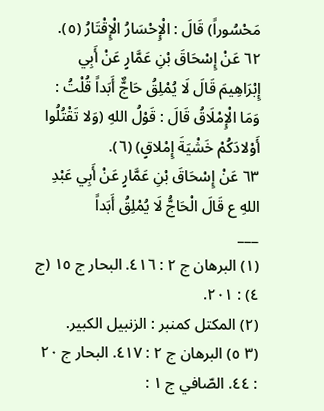مَحْسُوراً) قَالَ : الْإِحْسَارُ الْإِقْتَارُ (٥).
٦٢ عَنْ إِسْحَاقَ بْنِ عَمَّارٍ عَنْ أَبِي إِبْرَاهِيمَ قَالَ لَا يُمْلِقُ حَاجٌّ أَبَداً قُلْتُ : وَمَا الْإِمْلَاقُ قَالَ : قَوْلُ اللهِ (وَلا تَقْتُلُوا أَوْلادَكُمْ خَشْيَةَ إِمْلاقٍ) (٦).
٦٣ عَنْ إِسْحَاقَ بْنِ عَمَّارٍ عَنْ أَبِي عَبْدِ اللهِ ع قَالَ الْحَاجُّ لَا يُمْلِقُ أَبَداً
___
(١) البرهان ج ٢ : ٤١٦. البحار ج ١٥ (ج ٤) : ٢٠١.
(٢) المكتل كمنبر : الزنبيل الكبير.
(٣ ٥) البرهان ج ٢ : ٤١٧. البحار ج ٢٠ : ٤٤. الصّافي ج ١ :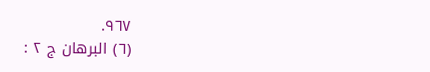٩٦٧.
(٦) البرهان ج ٢ :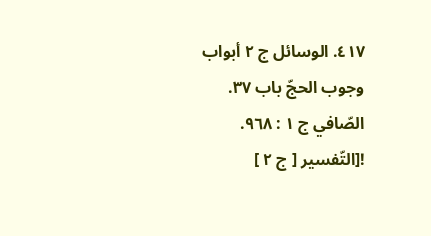٤١٧. الوسائل ج ٢ أبواب وجوب الحجّ باب ٣٧. الصّافي ج ١ : ٩٦٨.
![التّفسير [ ج ٢ ]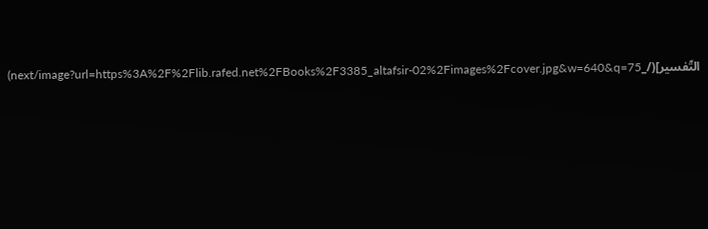التّفسير](/_next/image?url=https%3A%2F%2Flib.rafed.net%2FBooks%2F3385_altafsir-02%2Fimages%2Fcover.jpg&w=640&q=75)